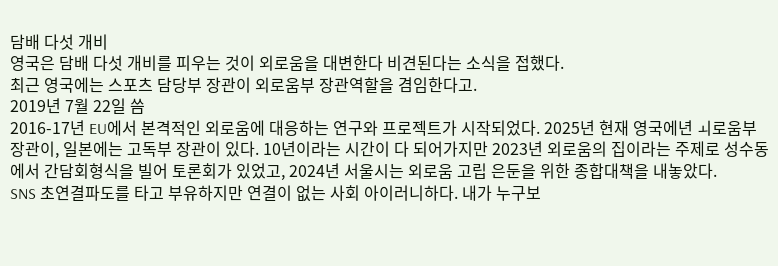담배 다섯 개비
영국은 담배 다섯 개비를 피우는 것이 외로움을 대변한다 비견된다는 소식을 접했다.
최근 영국에는 스포츠 담당부 장관이 외로움부 장관역할을 겸임한다고.
2019년 7월 22일 씀
2016-17년 EU에서 본격적인 외로움에 대응하는 연구와 프로젝트가 시작되었다. 2025년 현재 영국에년 ㅚ로움부 장관이, 일본에는 고독부 장관이 있다. 10년이라는 시간이 다 되어가지만 2023년 외로움의 집이라는 주제로 성수동에서 간담회형식을 빌어 토론회가 있었고, 2024년 서울시는 외로움 고립 은둔을 위한 종합대책을 내놓았다.
SNS 초연결파도를 타고 부유하지만 연결이 없는 사회 아이러니하다. 내가 누구보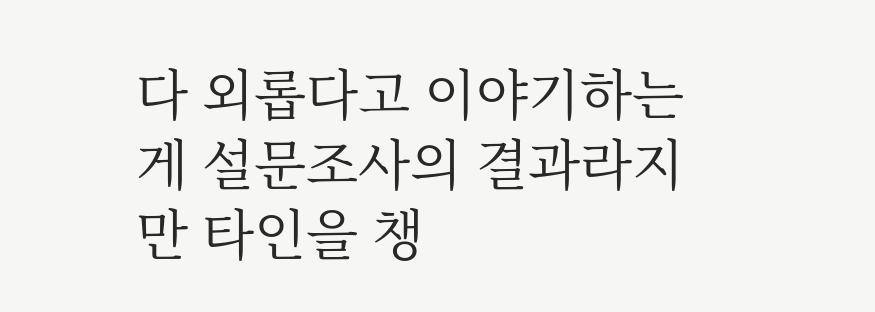다 외롭다고 이야기하는게 설문조사의 결과라지만 타인을 챙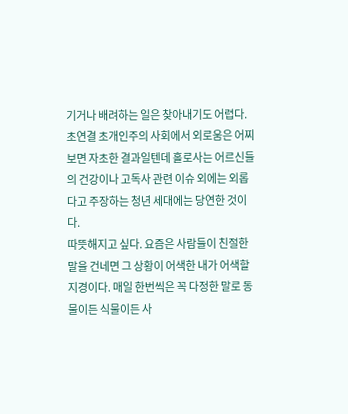기거나 배려하는 일은 찾아내기도 어렵다. 초연결 초개인주의 사회에서 외로움은 어찌보면 자초한 결과일텐데 홀로사는 어르신들의 건강이나 고독사 관련 이슈 외에는 외롭다고 주장하는 청년 세대에는 당연한 것이다.
따뜻해지고 싶다. 요즘은 사람들이 친절한 말을 건네면 그 상황이 어색한 내가 어색할 지경이다. 매일 한번씩은 꼭 다정한 말로 동물이든 식물이든 사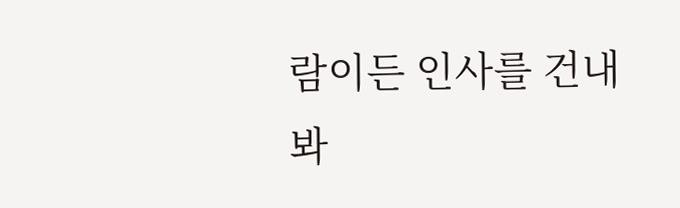람이든 인사를 건내 봐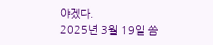야겠다.
2025년 3월 19일 씀